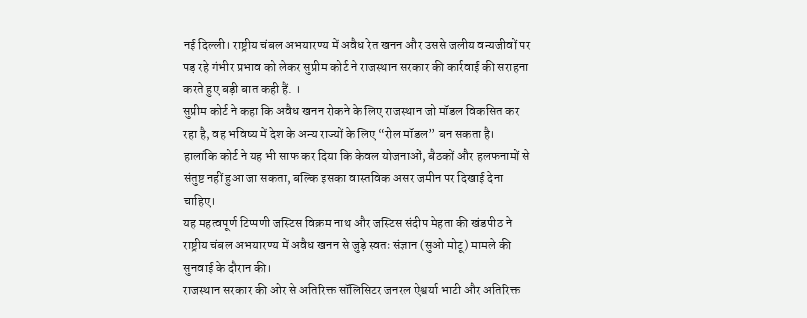नई दिल्ली। राष्ट्रीय चंबल अभयारण्य में अवैध रेत खनन और उससे जलीय वन्यजीवों पर पड़ रहे गंभीर प्रभाव को लेकर सुप्रीम कोर्ट ने राजस्थान सरकार की कार्रवाई की सराहना करते हुए बड़ी बात कही हैं. ।
सुप्रीम कोर्ट ने कहा कि अवैध खनन रोकने के लिए राजस्थान जो मॉडल विकसित कर रहा है, वह भविष्य में देश के अन्य राज्यों के लिए “रोल मॉडल” बन सकता है।
हालांकि कोर्ट ने यह भी साफ कर दिया कि केवल योजनाओं, बैठकों और हलफनामों से संतुष्ट नहीं हुआ जा सकता, बल्कि इसका वास्तविक असर जमीन पर दिखाई देना चाहिए।
यह महत्वपूर्ण टिप्पणी जस्टिस विक्रम नाथ और जस्टिस संदीप मेहता की खंडपीठ ने राष्ट्रीय चंबल अभयारण्य में अवैध खनन से जुड़े स्वतः संज्ञान (सुओ मोटू) मामले की सुनवाई के दौरान की।
राजस्थान सरकार की ओर से अतिरिक्त सॉलिसिटर जनरल ऐश्वर्या भाटी और अतिरिक्त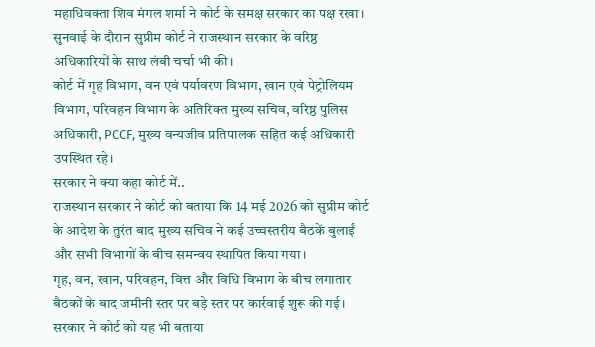महाधिवक्ता शिव मंगल शर्मा ने कोर्ट के समक्ष सरकार का पक्ष रखा।
सुनवाई के दौरान सुप्रीम कोर्ट ने राजस्थान सरकार के वरिष्ठ अधिकारियों के साथ लंबी चर्चा भी की।
कोर्ट में गृह विभाग, वन एवं पर्यावरण विभाग, खान एवं पेट्रोलियम विभाग, परिवहन विभाग के अतिरिक्त मुख्य सचिव, वरिष्ठ पुलिस अधिकारी, PCCF, मुख्य वन्यजीव प्रतिपालक सहित कई अधिकारी उपस्थित रहे।
सरकार ने क्या कहा कोर्ट में..
राजस्थान सरकार ने कोर्ट को बताया कि 14 मई 2026 को सुप्रीम कोर्ट के आदेश के तुरंत बाद मुख्य सचिव ने कई उच्चस्तरीय बैठकें बुलाईं और सभी विभागों के बीच समन्वय स्थापित किया गया।
गृह, वन, खान, परिवहन, वित्त और विधि विभाग के बीच लगातार बैठकों के बाद जमीनी स्तर पर बड़े स्तर पर कार्रवाई शुरू की गई।
सरकार ने कोर्ट को यह भी बताया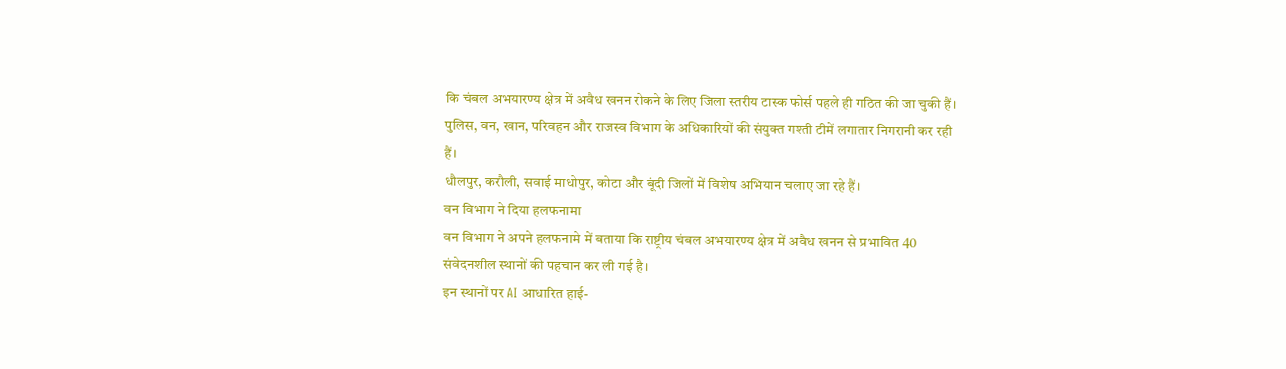कि चंबल अभयारण्य क्षेत्र में अवैध खनन रोकने के लिए जिला स्तरीय टास्क फोर्स पहले ही गठित की जा चुकी हैं।
पुलिस, वन, खान, परिवहन और राजस्व विभाग के अधिकारियों की संयुक्त गश्ती टीमें लगातार निगरानी कर रही हैं।
धौलपुर, करौली, सवाई माधोपुर, कोटा और बूंदी जिलों में विशेष अभियान चलाए जा रहे हैं।
वन विभाग ने दिया हलफनामा
वन विभाग ने अपने हलफनामे में बताया कि राष्ट्रीय चंबल अभयारण्य क्षेत्र में अवैध खनन से प्रभावित 40 संवेदनशील स्थानों की पहचान कर ली गई है।
इन स्थानों पर AI आधारित हाई-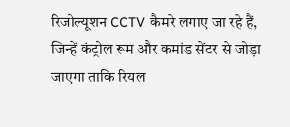रिजोल्यूशन CCTV कैमरे लगाए जा रहे हैं, जिन्हें कंट्रोल रूम और कमांड सेंटर से जोड़ा जाएगा ताकि रियल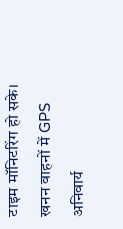टाइम मॉनिटरिंग हो सके।
खनन वाहनों में GPS अनिवार्य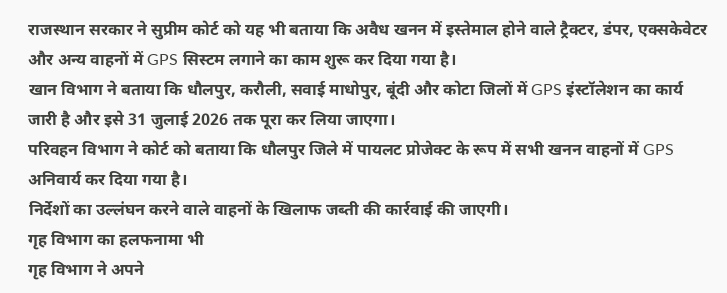राजस्थान सरकार ने सुप्रीम कोर्ट को यह भी बताया कि अवैध खनन में इस्तेमाल होने वाले ट्रैक्टर, डंपर, एक्सकेवेटर और अन्य वाहनों में GPS सिस्टम लगाने का काम शुरू कर दिया गया है।
खान विभाग ने बताया कि धौलपुर, करौली, सवाई माधोपुर, बूंदी और कोटा जिलों में GPS इंस्टॉलेशन का कार्य जारी है और इसे 31 जुलाई 2026 तक पूरा कर लिया जाएगा।
परिवहन विभाग ने कोर्ट को बताया कि धौलपुर जिले में पायलट प्रोजेक्ट के रूप में सभी खनन वाहनों में GPS अनिवार्य कर दिया गया है।
निर्देशों का उल्लंघन करने वाले वाहनों के खिलाफ जब्ती की कार्रवाई की जाएगी।
गृह विभाग का हलफनामा भी
गृह विभाग ने अपने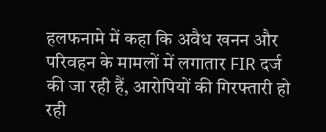हलफनामे में कहा कि अवैध खनन और परिवहन के मामलों में लगातार FIR दर्ज की जा रही हैं, आरोपियों की गिरफ्तारी हो रही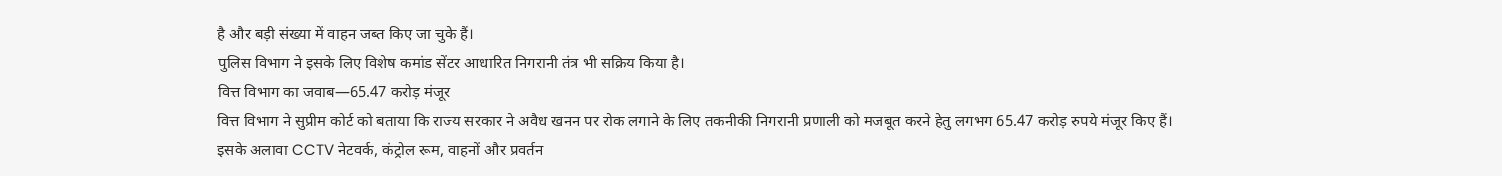है और बड़ी संख्या में वाहन जब्त किए जा चुके हैं।
पुलिस विभाग ने इसके लिए विशेष कमांड सेंटर आधारित निगरानी तंत्र भी सक्रिय किया है।
वित्त विभाग का जवाब—65.47 करोड़ मंजूर
वित्त विभाग ने सुप्रीम कोर्ट को बताया कि राज्य सरकार ने अवैध खनन पर रोक लगाने के लिए तकनीकी निगरानी प्रणाली को मजबूत करने हेतु लगभग 65.47 करोड़ रुपये मंजूर किए हैं।
इसके अलावा CCTV नेटवर्क, कंट्रोल रूम, वाहनों और प्रवर्तन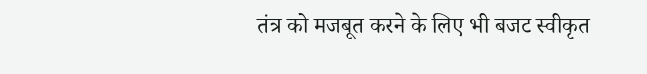तंत्र को मजबूत करने के लिए भी बजट स्वीकृत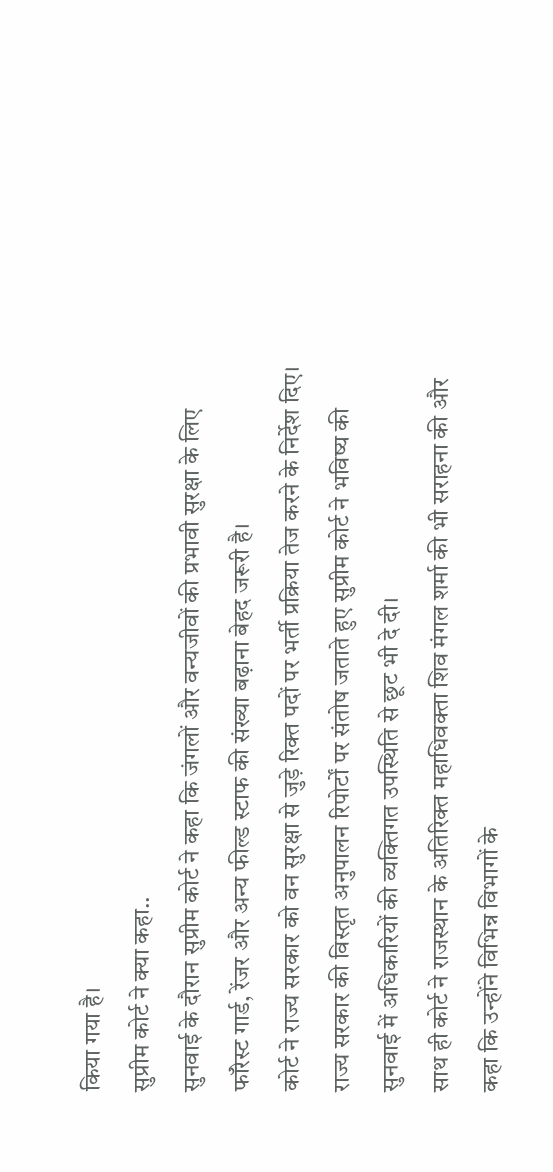किया गया है।
सुप्रीम कोर्ट ने क्या कहा..
सुनवाई के दौरान सुप्रीम कोर्ट ने कहा कि जंगलों और वन्यजीवों की प्रभावी सुरक्षा के लिए फॉरेस्ट गार्ड, रेंजर और अन्य फील्ड स्टाफ की संख्या बढ़ाना बेहद जरूरी है।
कोर्ट ने राज्य सरकार को वन सुरक्षा से जुड़े रिक्त पदों पर भर्ती प्रक्रिया तेज करने के निर्देश दिए।
राज्य सरकार की विस्तृत अनुपालन रिपोर्टों पर संतोष जताते हुए सुप्रीम कोर्ट ने भविष्य की सुनवाई में अधिकारियों की व्यक्तिगत उपस्थिति से छूट भी दे दी।
साथ ही कोर्ट ने राजस्थान के अतिरिक्त महाधिवक्ता शिव मंगल शर्मा की भी सराहना की और कहा कि उन्होंने विभिन्न विभागों के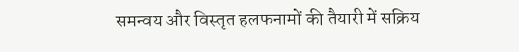समन्वय और विस्तृत हलफनामों की तैयारी में सक्रिय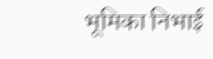भूमिका निभाई